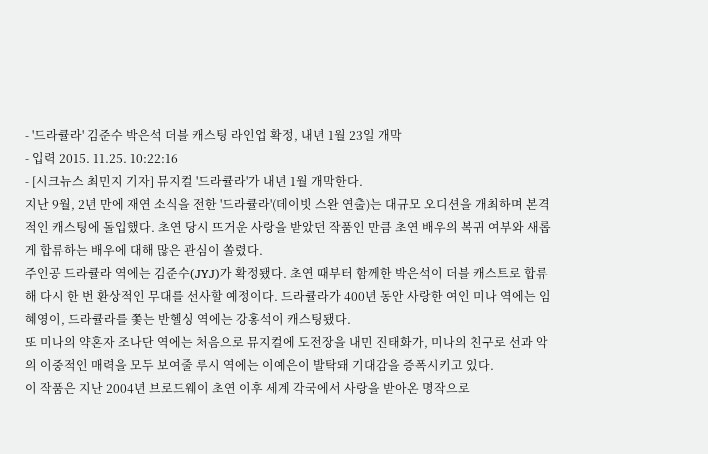- '드라큘라' 김준수 박은석 더블 캐스팅 라인업 확정, 내년 1월 23일 개막
- 입력 2015. 11.25. 10:22:16
- [시크뉴스 최민지 기자] 뮤지컬 '드라큘라'가 내년 1월 개막한다.
지난 9월, 2년 만에 재연 소식을 전한 '드라큘라'(데이빗 스완 연출)는 대규모 오디션을 개최하며 본격적인 캐스팅에 돌입했다. 초연 당시 뜨거운 사랑을 받았던 작품인 만큼 초연 배우의 복귀 여부와 새롭게 합류하는 배우에 대해 많은 관심이 쏠렸다.
주인공 드라큘라 역에는 김준수(JYJ)가 확정됐다. 초연 때부터 함께한 박은석이 더블 캐스트로 합류해 다시 한 번 환상적인 무대를 선사할 예정이다. 드라큘라가 400년 동안 사랑한 여인 미나 역에는 임혜영이, 드라큘라를 쫓는 반헬싱 역에는 강홍석이 캐스팅됐다.
또 미나의 약혼자 조나단 역에는 처음으로 뮤지컬에 도전장을 내민 진태화가, 미나의 친구로 선과 악의 이중적인 매력을 모두 보여줄 루시 역에는 이예은이 발탁돼 기대감을 증폭시키고 있다.
이 작품은 지난 2004년 브로드웨이 초연 이후 세계 각국에서 사랑을 받아온 명작으로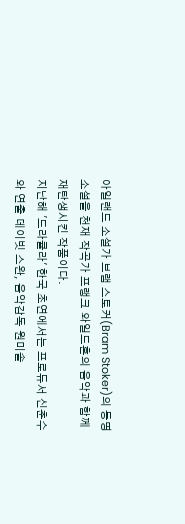아일랜드 소설가 브램 스토커(Bram Stoker)의 동명 소설을 천재 작곡가 프랭크 와일드혼의 음악과 함께 재탄생시킨 작품이다.
지난해 '드라큘라' 한국 초연에서는 프로듀서 신춘수와 연출 데이빗 스완, 음악감독 원미솔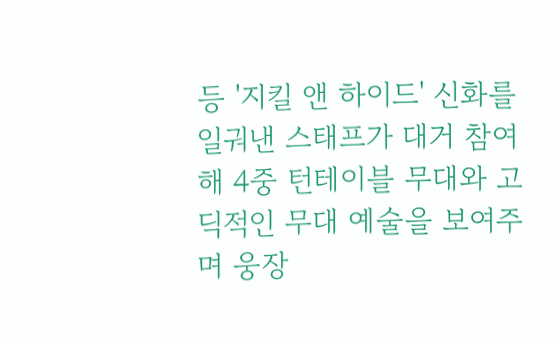등 '지킬 앤 하이드' 신화를 일궈낸 스태프가 대거 참여해 4중 턴테이블 무대와 고딕적인 무대 예술을 보여주며 웅장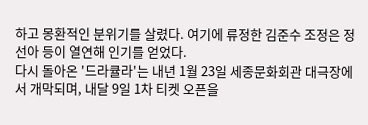하고 몽환적인 분위기를 살렸다. 여기에 류정한 김준수 조정은 정선아 등이 열연해 인기를 얻었다.
다시 돌아온 '드라큘라'는 내년 1월 23일 세종문화회관 대극장에서 개막되며, 내달 9일 1차 티켓 오픈을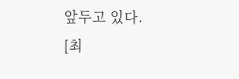앞두고 있다.
[최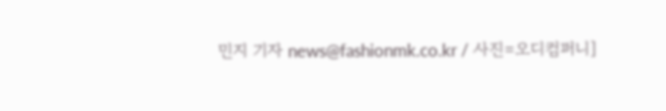민지 기자 news@fashionmk.co.kr / 사진=오디컴퍼니]